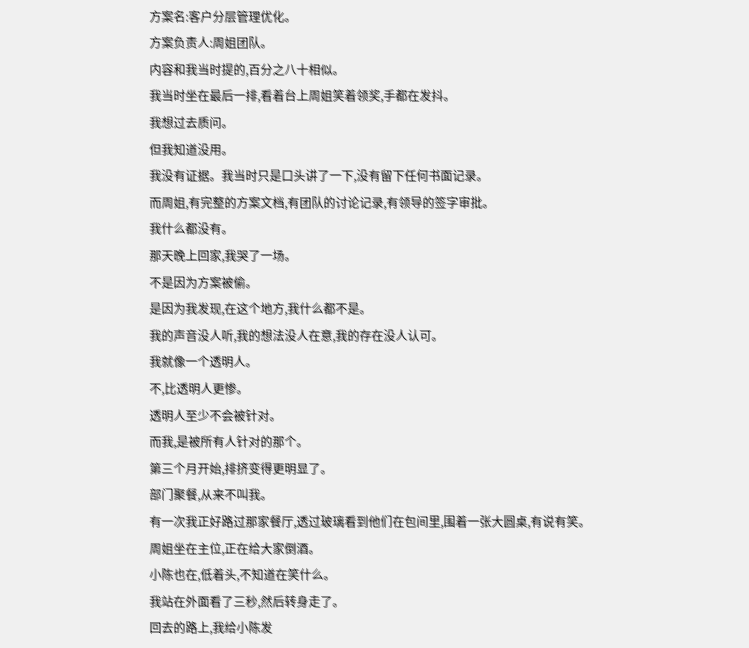方案名:客户分层管理优化。
方案负责人:周姐团队。
内容和我当时提的,百分之八十相似。
我当时坐在最后一排,看着台上周姐笑着领奖,手都在发抖。
我想过去质问。
但我知道没用。
我没有证据。我当时只是口头讲了一下,没有留下任何书面记录。
而周姐,有完整的方案文档,有团队的讨论记录,有领导的签字审批。
我什么都没有。
那天晚上回家,我哭了一场。
不是因为方案被偷。
是因为我发现,在这个地方,我什么都不是。
我的声音没人听,我的想法没人在意,我的存在没人认可。
我就像一个透明人。
不,比透明人更惨。
透明人至少不会被针对。
而我,是被所有人针对的那个。
第三个月开始,排挤变得更明显了。
部门聚餐,从来不叫我。
有一次我正好路过那家餐厅,透过玻璃看到他们在包间里,围着一张大圆桌,有说有笑。
周姐坐在主位,正在给大家倒酒。
小陈也在,低着头,不知道在笑什么。
我站在外面看了三秒,然后转身走了。
回去的路上,我给小陈发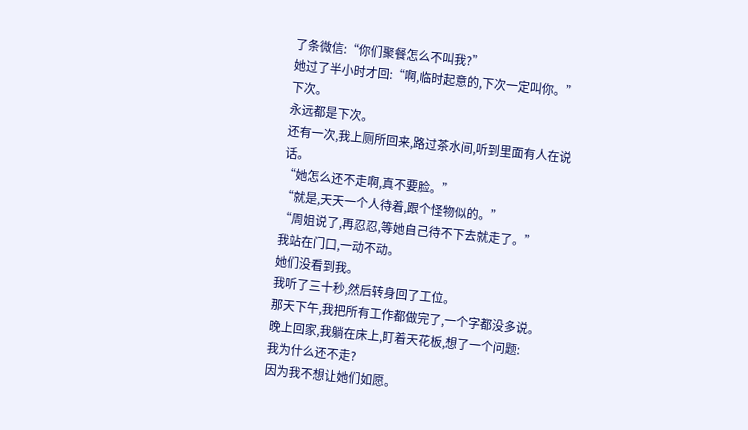了条微信:“你们聚餐怎么不叫我?”
她过了半小时才回:“啊,临时起意的,下次一定叫你。”
下次。
永远都是下次。
还有一次,我上厕所回来,路过茶水间,听到里面有人在说话。
“她怎么还不走啊,真不要脸。”
“就是,天天一个人待着,跟个怪物似的。”
“周姐说了,再忍忍,等她自己待不下去就走了。”
我站在门口,一动不动。
她们没看到我。
我听了三十秒,然后转身回了工位。
那天下午,我把所有工作都做完了,一个字都没多说。
晚上回家,我躺在床上,盯着天花板,想了一个问题:
我为什么还不走?
因为我不想让她们如愿。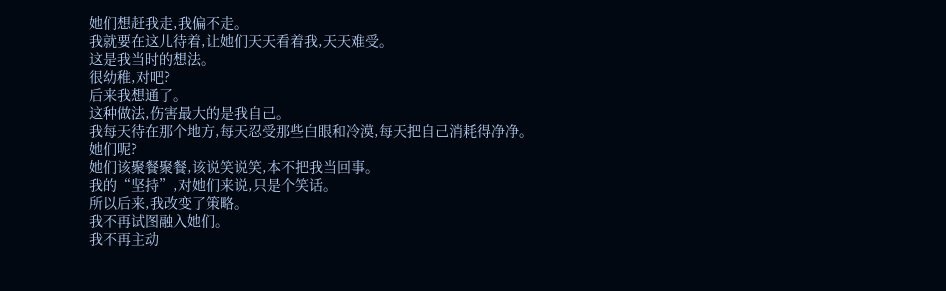她们想赶我走,我偏不走。
我就要在这儿待着,让她们天天看着我,天天难受。
这是我当时的想法。
很幼稚,对吧?
后来我想通了。
这种做法,伤害最大的是我自己。
我每天待在那个地方,每天忍受那些白眼和冷漠,每天把自己消耗得净净。
她们呢?
她们该聚餐聚餐,该说笑说笑,本不把我当回事。
我的“坚持”,对她们来说,只是个笑话。
所以后来,我改变了策略。
我不再试图融入她们。
我不再主动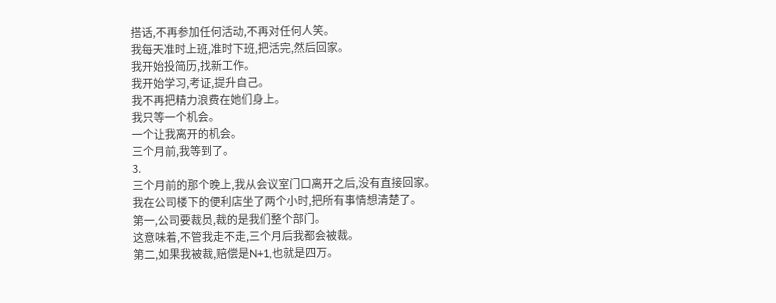搭话,不再参加任何活动,不再对任何人笑。
我每天准时上班,准时下班,把活完,然后回家。
我开始投简历,找新工作。
我开始学习,考证,提升自己。
我不再把精力浪费在她们身上。
我只等一个机会。
一个让我离开的机会。
三个月前,我等到了。
3.
三个月前的那个晚上,我从会议室门口离开之后,没有直接回家。
我在公司楼下的便利店坐了两个小时,把所有事情想清楚了。
第一,公司要裁员,裁的是我们整个部门。
这意味着,不管我走不走,三个月后我都会被裁。
第二,如果我被裁,赔偿是N+1,也就是四万。